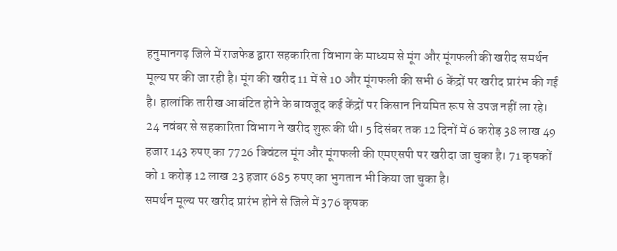हनुमानगढ़ जिले में राजफेड द्वारा सहकारिता विभाग के माध्यम से मूंग और मूंगफली की खरीद समर्थन मूल्य पर की जा रही है। मूंग की खरीद 11 में से 10 और मूंगफली की सभी 6 केंद्रों पर खरीद प्रारंभ की गई है। हालांकि तारीख आबंटित होने के बावजूद कई केंद्रों पर किसान नियमित रूप से उपज नहीं ला रहे। 24 नवंबर से सहकारिता विभाग ने खरीद शुरू की थी। 5 दिसंबर तक 12 दिनों में 6 करोड़ 38 लाख 49 हजार 143 रुपए का 7726 क्विंटल मूंग और मूंगफली की एमएसपी पर खरीदा जा चुका है। 71 कृषकों को 1 करोड़ 12 लाख 23 हजार 685 रुपए का भुगतान भी किया जा चुका है।
समर्थन मूल्य पर खरीद प्रारंभ होने से जिले में 376 कृषक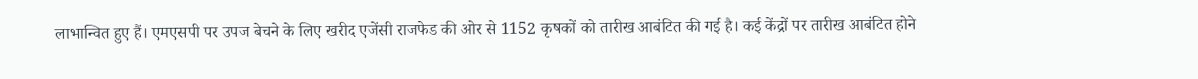लाभान्वित हुए हैं। एमएसपी पर उपज बेचने के लिए खरीद एजेंसी राजफेड की ओर से 1152 कृषकों को तारीख आबंटित की गई है। कई केंद्रों पर तारीख आबंटित होने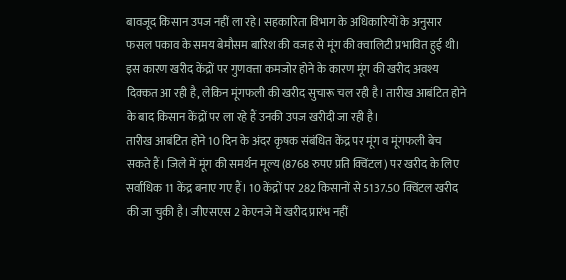बावजूद किसान उपज नहीं ला रहे। सहकारिता विभाग के अधिकारियों के अनुसार फसल पकाव के समय बेमौसम बारिश की वजह से मूंग की क्वालिटी प्रभावित हुई थी। इस कारण खरीद केंद्रों पर गुणवत्ता कमजोर होने के कारण मूंग की खरीद अवश्य दिक्कत आ रही है, लेकिन मूंगफली की खरीद सुचारू चल रही है। तारीख आबंटित होने के बाद किसान केंद्रों पर ला रहे हैं उनकी उपज खरीदी जा रही है।
तारीख आबंटित होने 10 दिन के अंदर कृषक संबंधित केंद्र पर मूंग व मूंगफली बेच सकते हैं। जिले में मूंग की समर्थन मूल्य (8768 रुपए प्रति क्विंटल) पर खरीद के लिए सर्वाधिक 11 केंद्र बनाए गए हैं। 10 केंद्रों पर 282 किसानों से 5137.50 क्विंटल खरीद की जा चुकी है। जीएसएस 2 केएनजे में खरीद प्रारंभ नहीं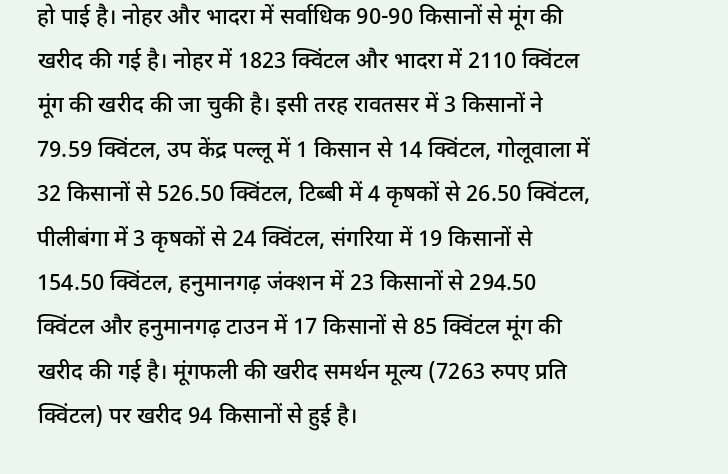हो पाई है। नोहर और भादरा में सर्वाधिक 90-90 किसानों से मूंग की खरीद की गई है। नोहर में 1823 क्विंटल और भादरा में 2110 क्विंटल मूंग की खरीद की जा चुकी है। इसी तरह रावतसर में 3 किसानों ने 79.59 क्विंटल, उप केंद्र पल्लू में 1 किसान से 14 क्विंटल, गोलूवाला में 32 किसानों से 526.50 क्विंटल, टिब्बी में 4 कृषकों से 26.50 क्विंटल, पीलीबंगा में 3 कृषकों से 24 क्विंटल, संगरिया में 19 किसानों से 154.50 क्विंटल, हनुमानगढ़ जंक्शन में 23 किसानों से 294.50 क्विंटल और हनुमानगढ़ टाउन में 17 किसानों से 85 क्विंटल मूंग की खरीद की गई है। मूंगफली की खरीद समर्थन मूल्य (7263 रुपए प्रति क्विंटल) पर खरीद 94 किसानों से हुई है।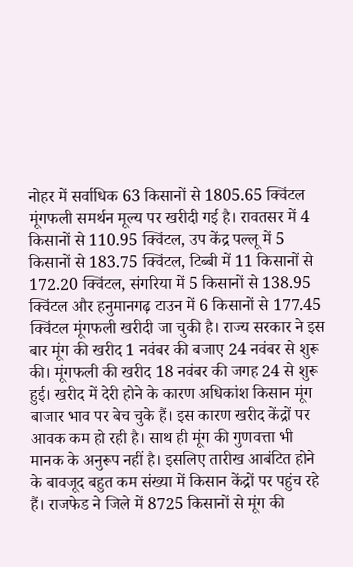नोहर में सर्वाधिक 63 किसानों से 1805.65 क्विंटल मूंगफली समर्थन मूल्य पर खरीदी गई है। रावतसर में 4 किसानों से 110.95 क्विंटल, उप केंद्र पल्लू में 5 किसानों से 183.75 क्विंटल, टिब्बी में 11 किसानों से 172.20 क्विंटल, संगरिया में 5 किसानों से 138.95 क्विंटल और हनुमानगढ़ टाउन में 6 किसानों से 177.45 क्विंटल मूंगफली खरीदी जा चुकी है। राज्य सरकार ने इस बार मूंग की खरीद 1 नवंबर की बजाए 24 नवंबर से शुरू की। मूंगफली की खरीद 18 नवंबर की जगह 24 से शुरू हुई। खरीद में देरी होने के कारण अधिकांश किसान मूंग बाजार भाव पर बेच चुके हैं। इस कारण खरीद केंद्रों पर आवक कम हो रही है। साथ ही मूंग की गुणवत्ता भी मानक के अनुरूप नहीं है। इसलिए तारीख आबंटित होने के बावजूद बहुत कम संख्या में किसान केंद्रों पर पहुंच रहे हैं। राजफेड ने जिले में 8725 किसानों से मूंग की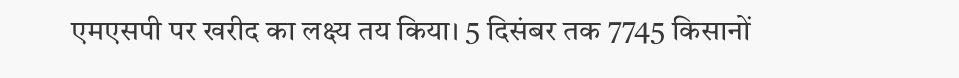एमएसपी पर खरीद का लक्ष्य तय किया। 5 दिसंबर तक 7745 किसानों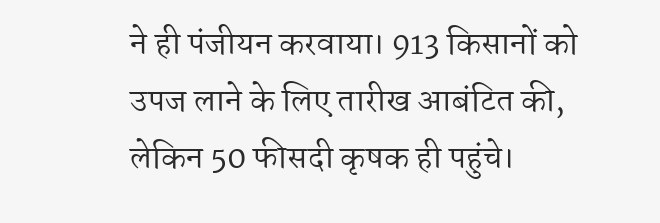ने ही पंजीयन करवाया। 913 किसानों को उपज लाने के लिए तारीख आबंटित की, लेकिन 50 फीसदी कृषक ही पहुंचे।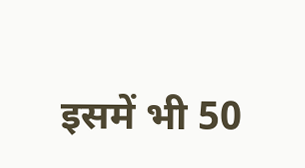इसमें भी 50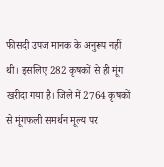फीसदी उपज मानक के अनुरूप नहीं थी। इसलिए 282 कृषकों से ही मूंग खरीदा गया है। जिले में 2764 कृषकों से मूंगफली समर्थन मूल्य पर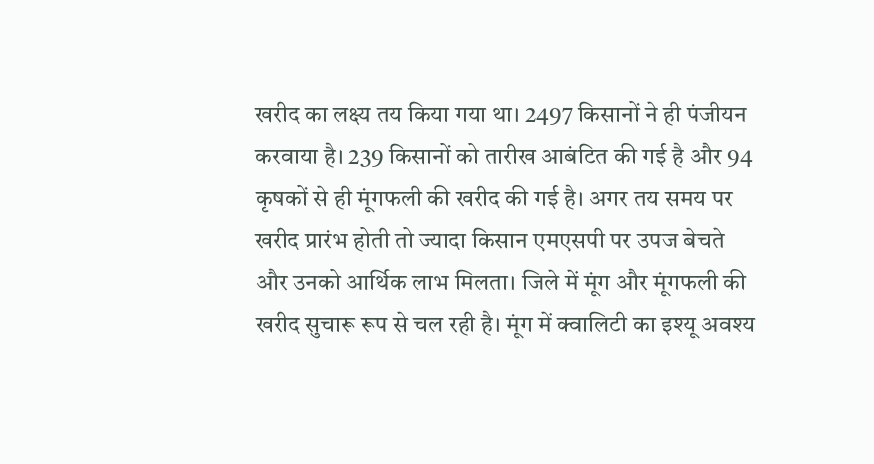खरीद का लक्ष्य तय किया गया था। 2497 किसानों ने ही पंजीयन करवाया है। 239 किसानों को तारीख आबंटित की गई है और 94 कृषकों से ही मूंगफली की खरीद की गई है। अगर तय समय पर खरीद प्रारंभ होती तो ज्यादा किसान एमएसपी पर उपज बेचते और उनको आर्थिक लाभ मिलता। जिले में मूंग और मूंगफली की खरीद सुचारू रूप से चल रही है। मूंग में क्वालिटी का इश्यू अवश्य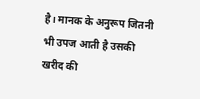है। मानक के अनुरूप जितनी भी उपज आती है उसकी खरीद की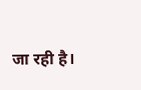जा रही है।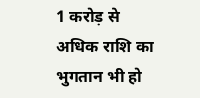1 करोड़ से अधिक राशि का भुगतान भी हो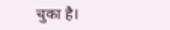चुका है।